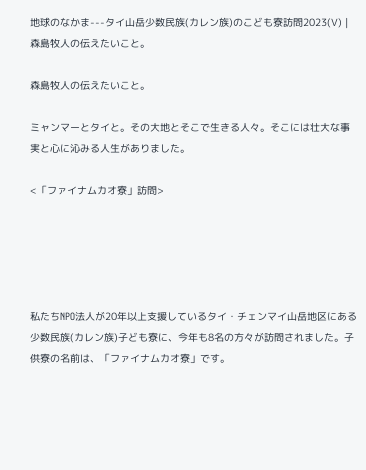地球のなかま---タイ山岳少数民族(カレン族)のこども寮訪問2023(Ⅴ) | 森島牧人の伝えたいこと。

森島牧人の伝えたいこと。

ミャンマーとタイと。その大地とそこで生きる人々。そこには壮大な事実と心に沁みる人生がありました。

<「ファイナムカオ寮」訪問>





私たちNPO法人が20年以上支援しているタイ・チェンマイ山岳地区にある少数民族(カレン族)子ども寮に、今年も8名の方々が訪問されました。子供寮の名前は、「ファイナムカオ寮」です。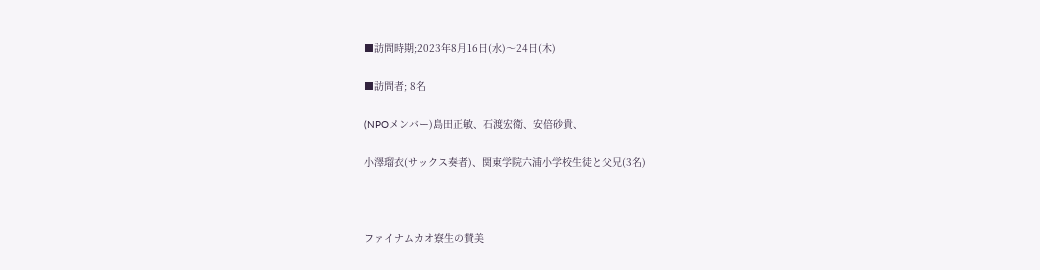■訪問時期;2023年8月16日(水)〜24日(木)

■訪問者; 8名

(NPOメンバー)島田正敏、石渡宏衛、安倍砂貴、

小澤瑠衣(サックス奏者)、関東学院六浦小学校生徒と父兄(3名)



ファイナムカオ寮生の賛美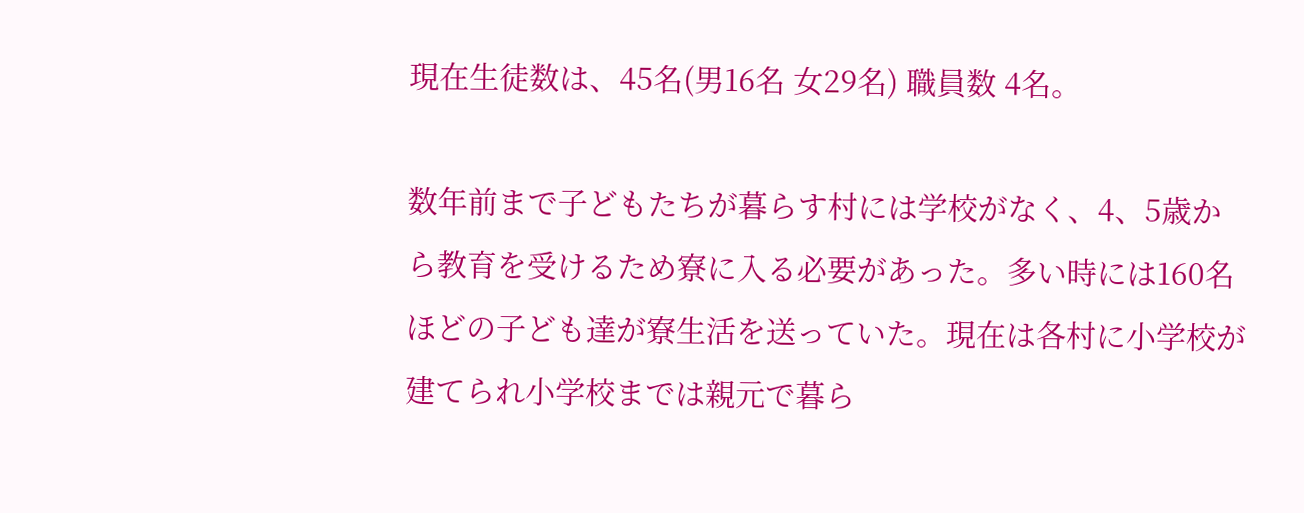現在生徒数は、45名(男16名 女29名) 職員数 4名。

数年前まで子どもたちが暮らす村には学校がなく、4、5歳から教育を受けるため寮に入る必要があった。多い時には160名ほどの子ども達が寮生活を送っていた。現在は各村に小学校が建てられ小学校までは親元で暮ら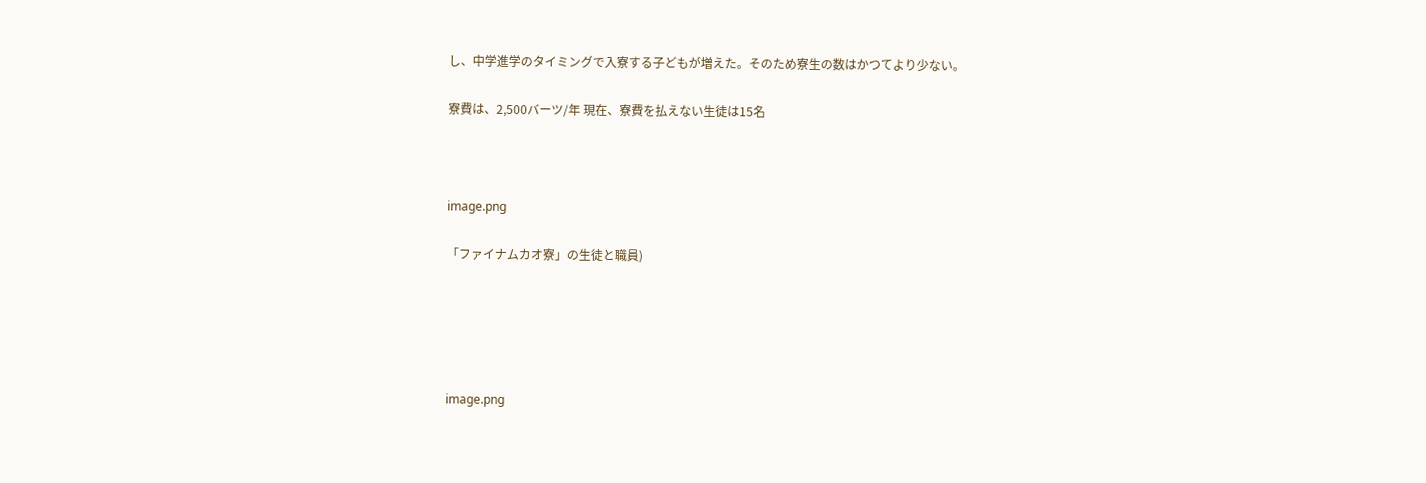し、中学進学のタイミングで入寮する子どもが増えた。そのため寮生の数はかつてより少ない。

寮費は、2,500バーツ/年 現在、寮費を払えない生徒は15名



image.png

「ファイナムカオ寮」の生徒と職員)





image.png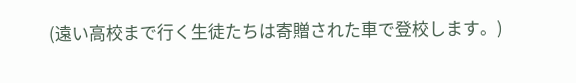(遠い高校まで行く生徒たちは寄贈された車で登校します。)